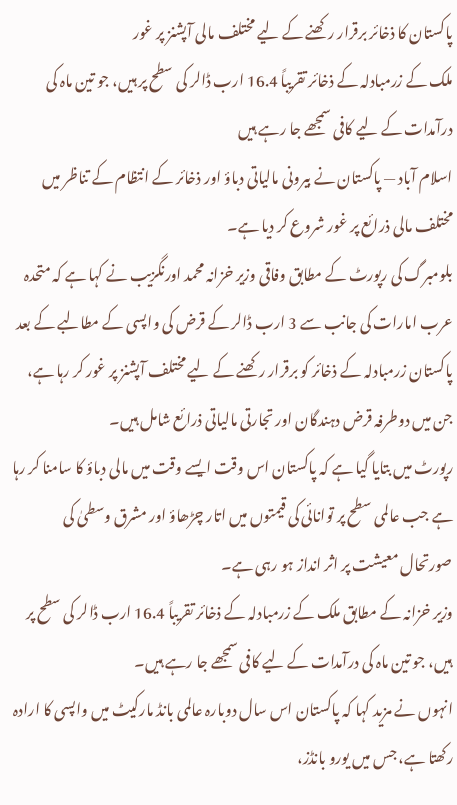پاکستان کا ذخائر برقرار رکھنے کے لیے مختلف مالی آپشنز پر غور
ملک کے زرمبادلہ کے ذخائر تقریباً 16.4 ارب ڈالر کی سطح پر ہیں، جو تین ماہ کی درآمدات کے لیے کافی سمجھے جا رہے ہیں
اسلام آباد — پاکستان نے بیرونی مالیاتی دباؤ اور ذخائر کے انتظام کے تناظر میں مختلف مالی ذرائع پر غور شروع کر دیا ہے۔
بلومبرگ کی رپورٹ کے مطابق وفاقی وزیر خزانہ محمد اورنگزیب نے کہا ہے کہ متحدہ عرب امارات کی جانب سے 3 ارب ڈالر کے قرض کی واپسی کے مطالبے کے بعد پاکستان زرمبادلہ کے ذخائر کو برقرار رکھنے کے لیے مختلف آپشنز پر غور کر رہا ہے، جن میں دوطرفہ قرض دہندگان اور تجارتی مالیاتی ذرائع شامل ہیں۔
رپورٹ میں بتایا گیا ہے کہ پاکستان اس وقت ایسے وقت میں مالی دباؤ کا سامنا کر رہا ہے جب عالمی سطح پر توانائی کی قیمتوں میں اتار چڑھاؤ اور مشرق وسطیٰ کی صورتحال معیشت پر اثر انداز ہو رہی ہے۔
وزیر خزانہ کے مطابق ملک کے زرمبادلہ کے ذخائر تقریباً 16.4 ارب ڈالر کی سطح پر ہیں، جو تین ماہ کی درآمدات کے لیے کافی سمجھے جا رہے ہیں۔
انہوں نے مزید کہا کہ پاکستان اس سال دوبارہ عالمی بانڈ مارکیٹ میں واپسی کا ارادہ رکھتا ہے، جس میں یورو بانڈز،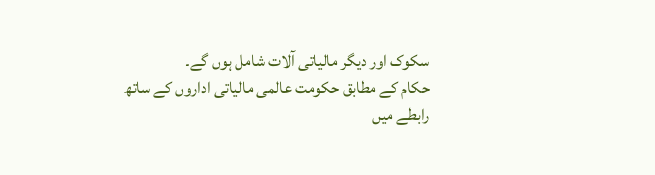سکوک اور دیگر مالیاتی آلات شامل ہوں گے۔
حکام کے مطابق حکومت عالمی مالیاتی اداروں کے ساتھ رابطے میں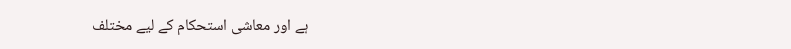ہے اور معاشی استحکام کے لیے مختلف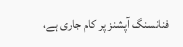فنانسنگ آپشنز پر کام جاری ہے،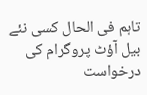تاہم فی الحال کسی نئے بیل آؤٹ پروگرام کی درخواست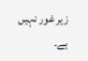زیر غور نہیں ہے۔